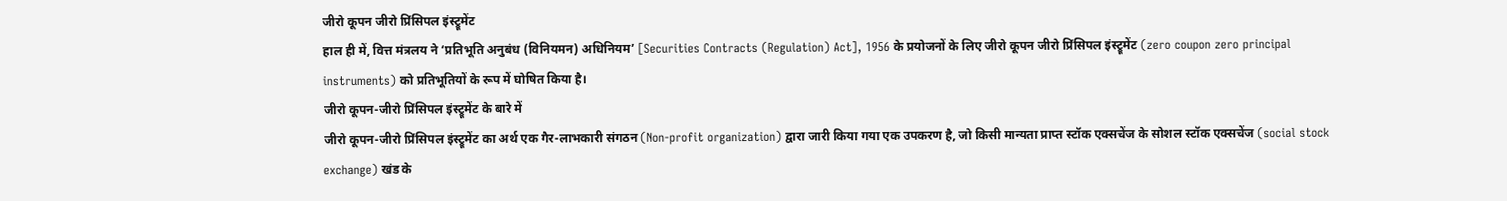जीरो कूपन जीरो प्रिंसिपल इंस्ट्रूमेंट
हाल ही में, वित्त मंत्रलय ने ‘प्रतिभूति अनुबंध (विनियमन) अधिनियम’ [Securities Contracts (Regulation) Act], 1956 के प्रयोजनों के लिए जीरो कूपन जीरो प्रिंसिपल इंस्ट्रूमेंट (zero coupon zero principal instruments) को प्रतिभूतियों के रूप में घोषित किया है।
जीरो कूपन-जीरो प्रिंसिपल इंस्ट्रूमेंट के बारे में
जीरो कूपन-जीरो प्रिंसिपल इंस्ट्रूमेंट का अर्थ एक गैर-लाभकारी संगठन (Non-profit organization) द्वारा जारी किया गया एक उपकरण है, जो किसी मान्यता प्राप्त स्टॉक एक्सचेंज के सोशल स्टॉक एक्सचेंज (social stock exchange) खंड के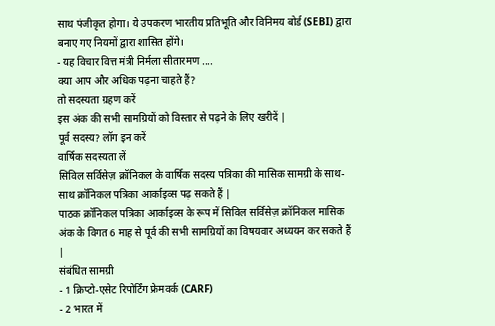साथ पंजीकृत होगा। ये उपकरण भारतीय प्रतिभूति और विनिमय बोर्ड (SEBI) द्वारा बनाए गए नियमों द्वारा शासित होंगे।
- यह विचार वित्त मंत्री निर्मला सीतारमण ....
क्या आप और अधिक पढ़ना चाहते हैं?
तो सदस्यता ग्रहण करें
इस अंक की सभी सामग्रियों को विस्तार से पढ़ने के लिए खरीदें |
पूर्व सदस्य? लॉग इन करें
वार्षिक सदस्यता लें
सिविल सर्विसेज़ क्रॉनिकल के वार्षिक सदस्य पत्रिका की मासिक सामग्री के साथ-साथ क्रॉनिकल पत्रिका आर्काइव्स पढ़ सकते हैं |
पाठक क्रॉनिकल पत्रिका आर्काइव्स के रूप में सिविल सर्विसेज़ क्रॉनिकल मासिक अंक के विगत 6 माह से पूर्व की सभी सामग्रियों का विषयवार अध्ययन कर सकते हैं |
संबंधित सामग्री
- 1 क्रिप्टो-एसेट रिपोर्टिंग फ्रेमवर्क (CARF)
- 2 भारत में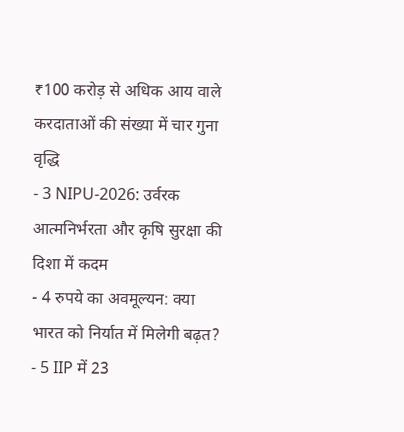₹100 करोड़ से अधिक आय वाले करदाताओं की संख्या में चार गुना वृद्धि
- 3 NIPU-2026: उर्वरक आत्मनिर्भरता और कृषि सुरक्षा की दिशा में कदम
- 4 रुपये का अवमूल्यन: क्या भारत को निर्यात में मिलेगी बढ़त?
- 5 IIP में 23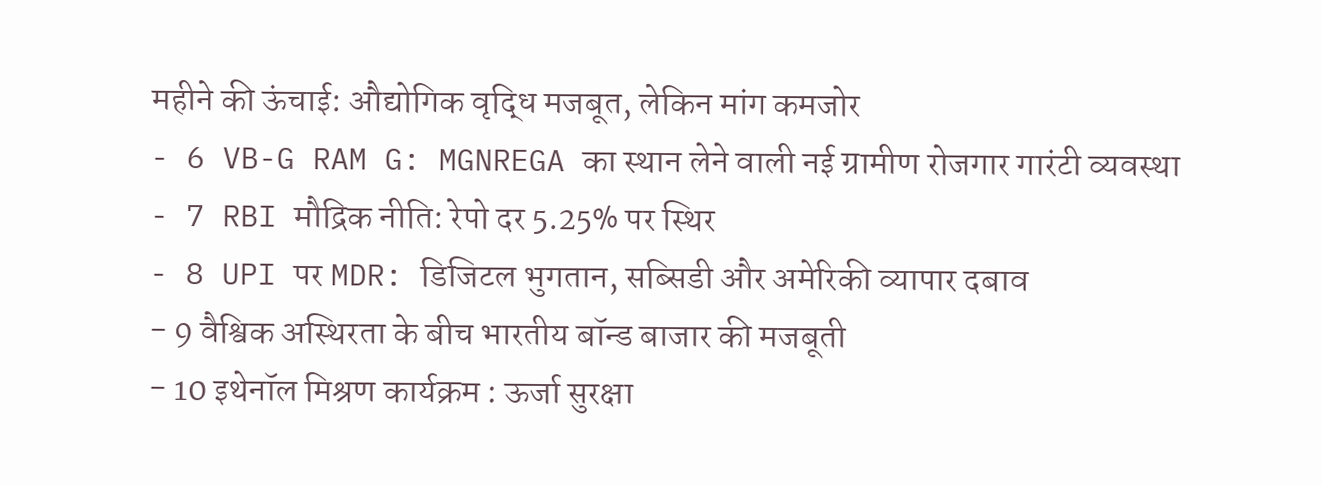महीने की ऊंचाई: औद्योगिक वृद्धि मजबूत, लेकिन मांग कमजोर
- 6 VB-G RAM G: MGNREGA का स्थान लेने वाली नई ग्रामीण रोजगार गारंटी व्यवस्था
- 7 RBI मौद्रिक नीति: रेपो दर 5.25% पर स्थिर
- 8 UPI पर MDR: डिजिटल भुगतान, सब्सिडी और अमेरिकी व्यापार दबाव
- 9 वैश्विक अस्थिरता के बीच भारतीय बॉन्ड बाजार की मजबूती
- 10 इथेनॉल मिश्रण कार्यक्रम : ऊर्जा सुरक्षा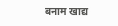बनाम खाद्य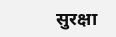सुरक्षा